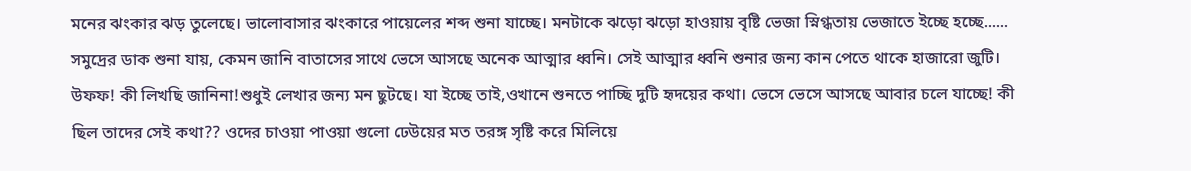মনের ঝংকার ঝড় তুলেছে। ভালোবাসার ঝংকারে পায়েলের শব্দ শুনা যাচ্ছে। মনটাকে ঝড়ো ঝড়ো হাওয়ায় বৃষ্টি ভেজা স্নিগ্ধতায় ভেজাতে ইচ্ছে হচ্ছে......
সমুদ্রের ডাক শুনা যায়, কেমন জানি বাতাসের সাথে ভেসে আসছে অনেক আত্মার ধ্বনি। সেই আত্মার ধ্বনি শুনার জন্য কান পেতে থাকে হাজারো জুটি। উফফ! কী লিখছি জানিনা!শুধুই লেখার জন্য মন ছুটছে। যা ইচ্ছে তাই,ওখানে শুনতে পাচ্ছি দুটি হৃদয়ের কথা। ভেসে ভেসে আসছে আবার চলে যাচ্ছে! কী ছিল তাদের সেই কথা?? ওদের চাওয়া পাওয়া গুলো ঢেউয়ের মত তরঙ্গ সৃষ্টি করে মিলিয়ে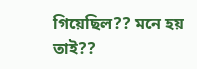গিয়েছিল?? মনে হয় তাই??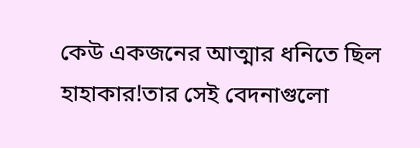কেউ একজনের আত্মার ধনিতে ছিল হাহাকার!তার সেই বেদনাগুলো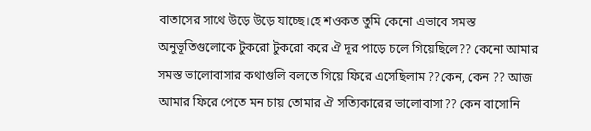বাতাসের সাথে উড়ে উড়ে যাচ্ছে।হে শওকত তুমি কেনো এভাবে সমস্ত অনুভূতিগুলোকে টুকরো টুকরো করে ঐ দূর পাড়ে চলে গিয়েছিলে?? কেনো আমার সমস্ত ভালোবাসার কথাগুলি বলতে গিয়ে ফিরে এসেছিলাম ??কেন, কেন ?? আজ আমার ফিরে পেতে মন চায় তোমার ঐ সত্যিকারের ভালোবাসা?? কেন বাসোনি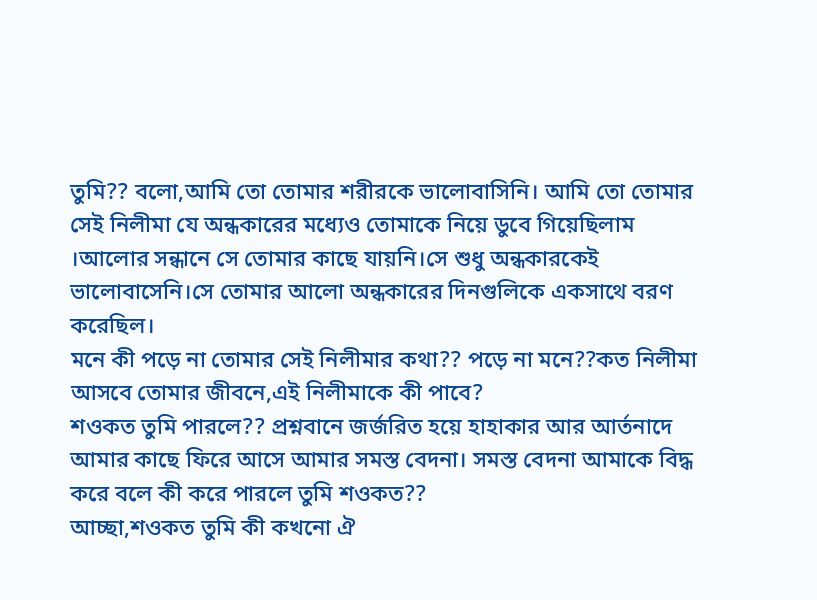তুমি?? বলো,আমি তো তোমার শরীরকে ভালোবাসিনি। আমি তো তোমার সেই নিলীমা যে অন্ধকারের মধ্যেও তোমাকে নিয়ে ডুবে গিয়েছিলাম ।আলোর সন্ধানে সে তোমার কাছে যায়নি।সে শুধু অন্ধকারকেই ভালোবাসেনি।সে তোমার আলো অন্ধকারের দিনগুলিকে একসাথে বরণ করেছিল।
মনে কী পড়ে না তোমার সেই নিলীমার কথা?? পড়ে না মনে??কত নিলীমা আসবে তোমার জীবনে,এই নিলীমাকে কী পাবে?
শওকত তুমি পারলে?? প্রশ্নবানে জর্জরিত হয়ে হাহাকার আর আর্তনাদে আমার কাছে ফিরে আসে আমার সমস্ত বেদনা। সমস্ত বেদনা আমাকে বিদ্ধ করে বলে কী করে পারলে তুমি শওকত??
আচ্ছা,শওকত তুমি কী কখনো ঐ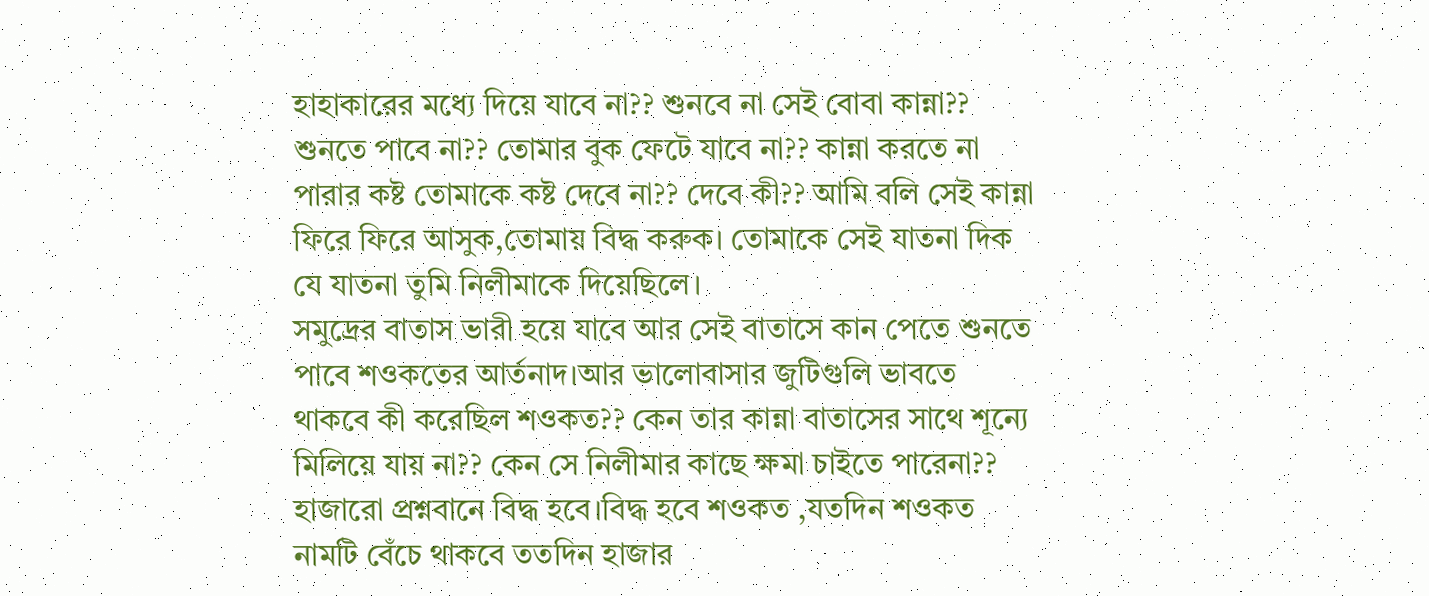হাহাকারের মধ্যে দিয়ে যাবে না?? শুনবে না সেই বোবা কান্না?? শুনতে পাবে না?? তোমার বুক ফেটে যাবে না?? কান্না করতে না পারার কষ্ট তোমাকে কষ্ট দেবে না?? দেবে কী?? আমি বলি সেই কান্না ফিরে ফিরে আসুক,তোমায় বিদ্ধ করুক। তোমাকে সেই যাতনা দিক যে যাতনা তুমি নিলীমাকে দিয়েছিলে।
সমুদ্রের বাতাস ভারী হয়ে যাবে আর সেই বাতাসে কান পেতে শুনতে পাবে শওকতের আর্তনাদ।আর ভালোবাসার জুটিগুলি ভাবতে থাকবে কী করেছিল শওকত?? কেন তার কান্না বাতাসের সাথে শূন্যে মিলিয়ে যায় না?? কেন সে নিলীমার কাছে ক্ষমা চাইতে পারেনা?? হাজারো প্রশ্নবানে বিদ্ধ হবে।বিদ্ধ হবে শওকত ,যতদিন শওকত নামটি বেঁচে থাকবে ততদিন হাজার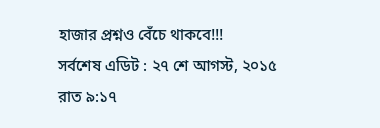হাজার প্রশ্নও বেঁচে থাকবে!!!
সর্বশেষ এডিট : ২৭ শে আগস্ট, ২০১৫ রাত ৯:১৭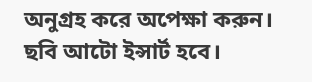অনুগ্রহ করে অপেক্ষা করুন। ছবি আটো ইন্সার্ট হবে।